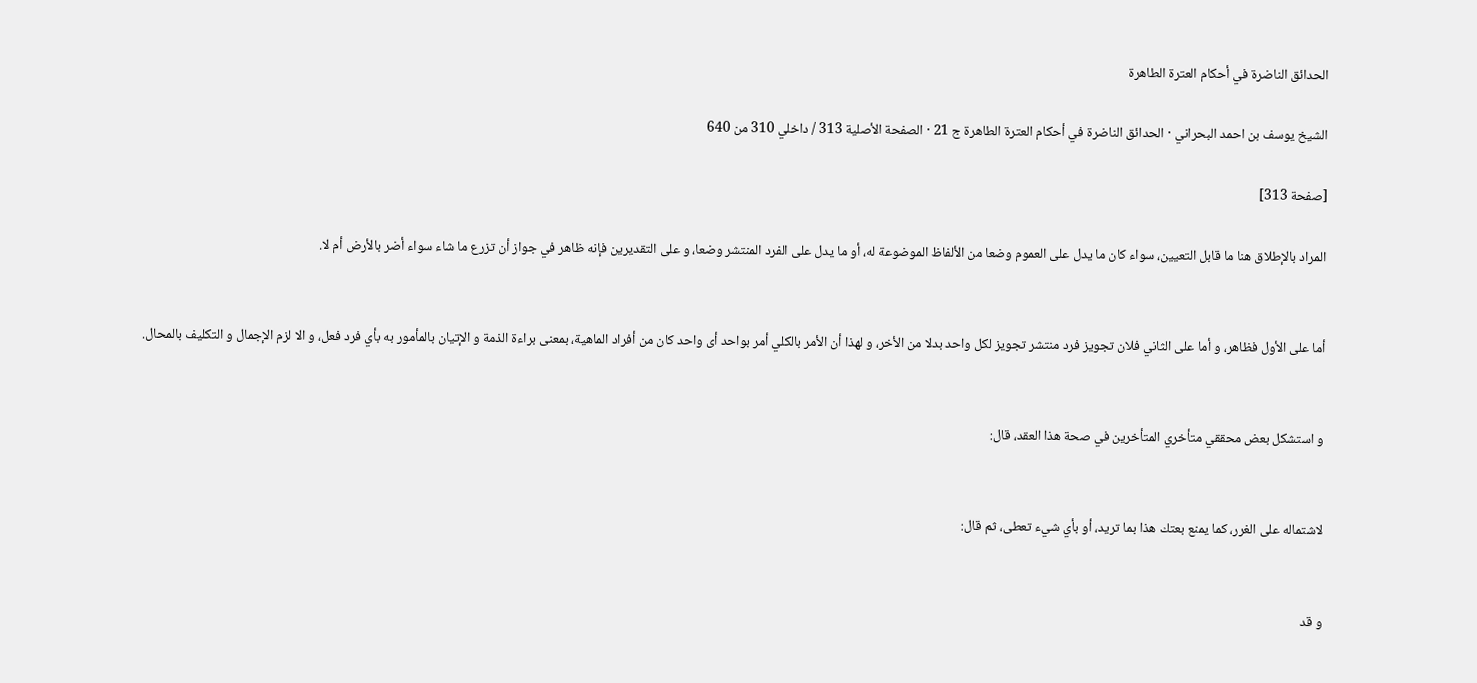الحدائق الناضرة في أحكام العترة الطاهرة

الشيخ يوسف بن احمد البحراني · الحدائق الناضرة في أحكام العترة الطاهرة ج 21 · الصفحة الأصلية 313 / داخلي 310 من 640

[صفحة 313]

المراد بالإطلاق هنا ما قابل التعيين، سواء كان ما يدل على العموم وضعا من الألفاظ الموضوعة له، أو ما يدل على الفرد المنتشر وضعا، و على التقديرين فإنه ظاهر في جواز أن تزرع ما شاء سواء أضر بالأرض أم لا.


أما على الأول فظاهر، و أما على الثاني فلان تجويز فرد منتشر تجويز لكل واحد بدلا من الأخر، و لهذا أن الأمر بالكلي أمر بواحد أى واحد كان من أفراد الماهية، بمعنى براءة الذمة و الإتيان بالمأمور به بأي فرد فعل، و الا لزم الإجمال و التكليف بالمحال.


و استشكل بعض محققي متأخري المتأخرين في صحة هذا العقد، قال:


لاشتماله على الغرر، كما يمنع بعتك هذا بما تريد، أو بأي شيء تعطى، ثم قال:


و قد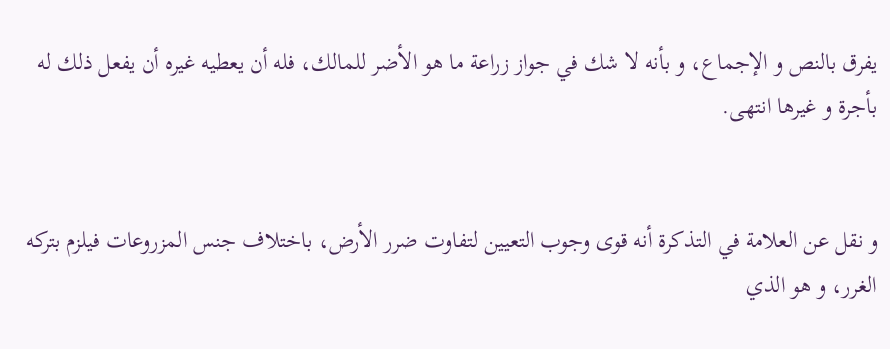يفرق بالنص و الإجماع، و بأنه لا شك في جواز زراعة ما هو الأضر للمالك، فله أن يعطيه غيره أن يفعل ذلك له بأجرة و غيرها انتهى.


و نقل عن العلامة في التذكرة أنه قوى وجوب التعيين لتفاوت ضرر الأرض، باختلاف جنس المزروعات فيلزم بتركه الغرر، و هو الذي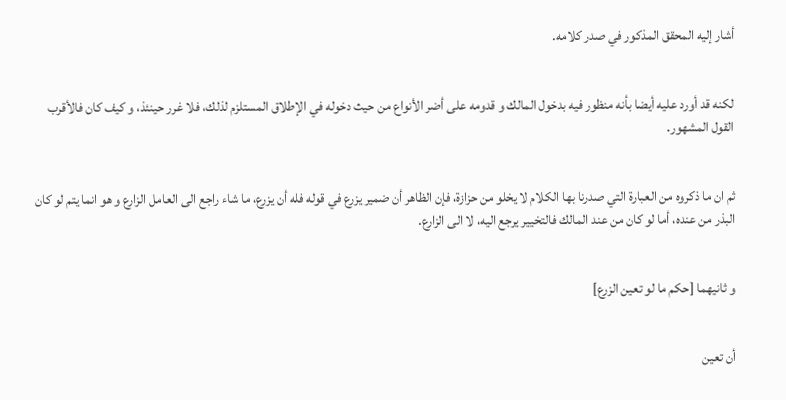أشار إليه المحقق المذكور في صدر كلامه.


لكنه قد أورد عليه أيضا بأنه منظور فيه بدخول المالك و قدومه على أضر الأنواع من حيث دخوله في الإطلاق المستلزم لذلك، فلا غرر حينئذ، و كيف كان فالأقرب القول المشهور.


ثم ان ما ذكروه من العبارة التي صدرنا بها الكلام لا يخلو من حزازة، فإن الظاهر أن ضمير يزرع في قوله فله أن يزرع، ما شاء راجع الى العامل الزارع و هو انما يتم لو كان البذر من عنده، أما لو كان من عند المالك فالتخيير يرجع اليه، لا الى الزارع.


و ثانيهما [حكم ما لو تعين الزرع]


أن تعين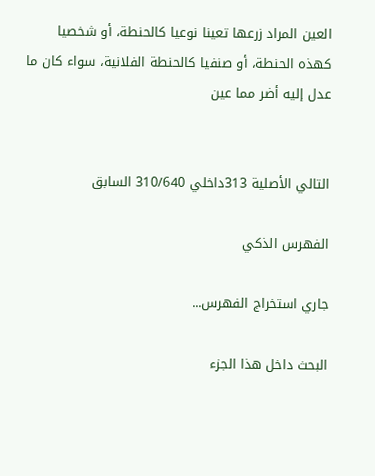العين المراد زرعها تعينا نوعيا كالحنطة، أو شخصيا كهذه الحنطة، أو صنفيا كالحنطة الفلانية، سواء كان ما عدل إليه أضر مما عين


التالي الأصلية 313داخلي 310/640 السابق

الفهرس الذكي

جاري استخراج الفهرس...

البحث داخل هذا الجزء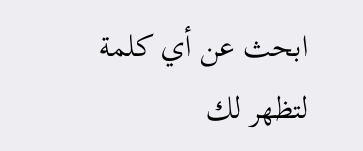ابحث عن أي كلمة لتظهر لك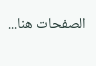الصفحات هنا...